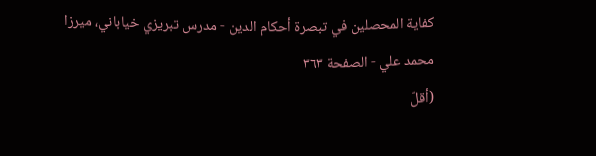كفاية المحصلين في تبصرة أحكام الدين - مدرس تبريزي خياباني، ميرزا محمد علي - الصفحة ٣٦٣
(أقلّ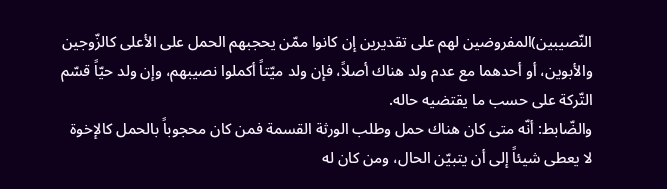النّصيبين)المفروضين لهم على تقديرين إن كانوا ممّن يحجبهم الحمل على الأعلى كالزّوجين والأبوين، أو أحدهما مع عدم ولد هناك أصلاً، فإن ولد ميّتاً أكملوا نصيبهم، وإن ولد حيّاً قسّم التّركة على حسب ما يقتضيه حاله.
والضّابط: أنّه متى كان هناك حمل وطلب الورثة القسمة فمن كان محجوباً بالحمل كالإخوة لا يعطى شيئاً إلى أن يتبيّن الحال، ومن كان له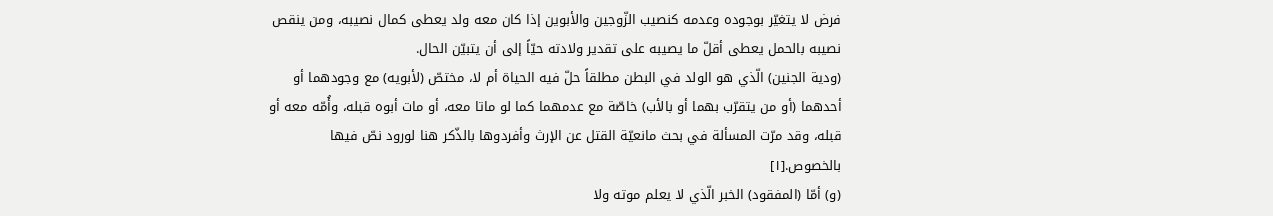فرض لا يتغيّر بوجوده وعدمه كنصيب الزّوجين والأبوين إذا كان معه ولد يعطى كمال نصيبه، ومن ينقص نصيبه بالحمل يعطى أقلّ ما يصيبه على تقدير ولادته حيّاً إلى أن يتبيّن الحال.
(ودية الجنين) الّذي هو الولد في البطن مطلقاً حلّ فيه الحياة أم لا، مختصّ (لأبويه) مع وجودهما أو أحدهما (أو من يتقرّب بهما أو بالأب) خاصّة مع عدمهما كما لو ماتا معه، أو مات أبوه قبله، وأُمّه معه أو قبله، وقد مرّت المسألة في بحث مانعيّة القتل عن الإرث وأفردوها بالذّكر هنا لورود نصّ فيها بالخصوص.[١]
(و) أمّا (المفقود) الخبر الّذي لا يعلم موته ولا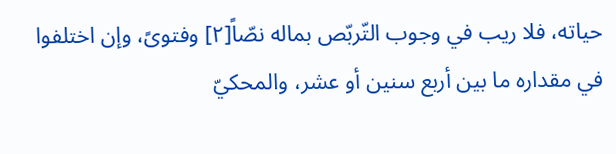حياته، فلا ريب في وجوب التّربّص بماله نصّاً[٢] وفتوىً، وإن اختلفوا في مقداره ما بين أربع سنين أو عشر، والمحكيّ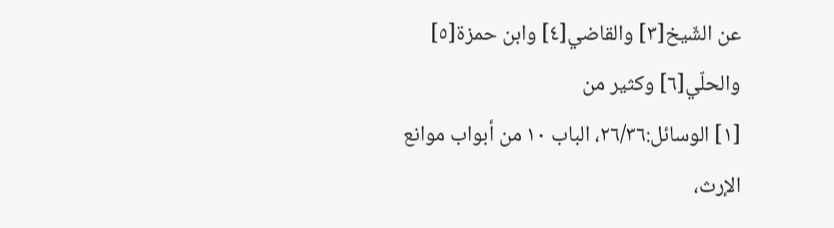عن الشّيخ[٣] والقاضي[٤] وابن حمزة[٥] والحلّي[٦] وكثير من
[١] الوسائل:٢٦/٣٦، الباب ١٠ من أبواب موانع الإرث،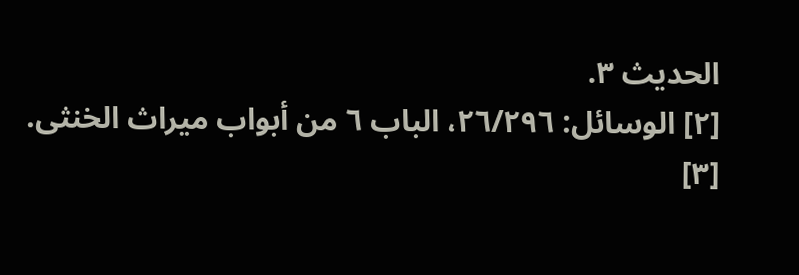الحديث ٣.
[٢] الوسائل: ٢٦/٢٩٦، الباب ٦ من أبواب ميراث الخنثى.
[٣]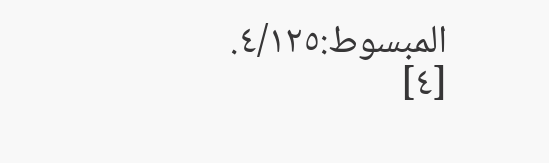المبسوط:٤/١٢٥.
[٤]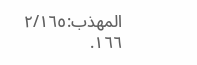المهذب:٢/١٦٥ ١٦٦.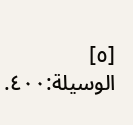[٥] الوسيلة:٤٠٠.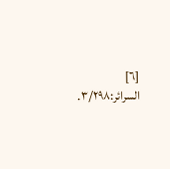[٦] السرائر:٣/٢٩٨.